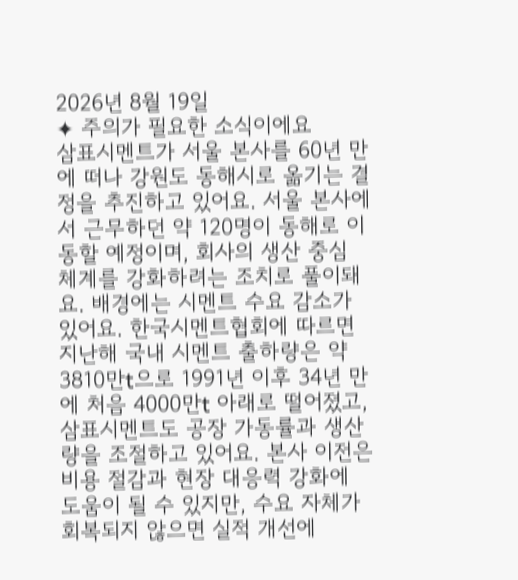2026년 8월 19일
✦ 주의가 필요한 소식이에요
삼표시멘트가 서울 본사를 60년 만에 떠나 강원도 동해시로 옮기는 결정을 추진하고 있어요. 서울 본사에서 근무하던 약 120명이 동해로 이동할 예정이며, 회사의 생산 중심 체계를 강화하려는 조치로 풀이돼요. 배경에는 시멘트 수요 감소가 있어요. 한국시멘트협회에 따르면 지난해 국내 시멘트 출하량은 약 3810만t으로 1991년 이후 34년 만에 처음 4000만t 아래로 떨어졌고, 삼표시멘트도 공장 가동률과 생산량을 조절하고 있어요. 본사 이전은 비용 절감과 현장 대응력 강화에 도움이 될 수 있지만, 수요 자체가 회복되지 않으면 실적 개선에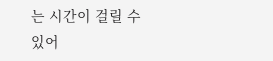는 시간이 걸릴 수 있어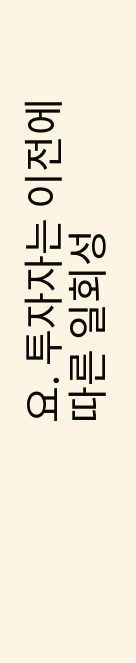요. 투자자는 이전에 따른 일회성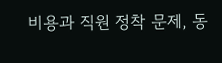비용과 직원 정착 문제, 동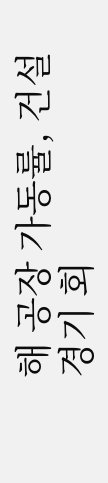해 공장 가동률, 건설 경기 회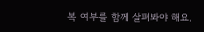복 여부를 함께 살펴봐야 해요.